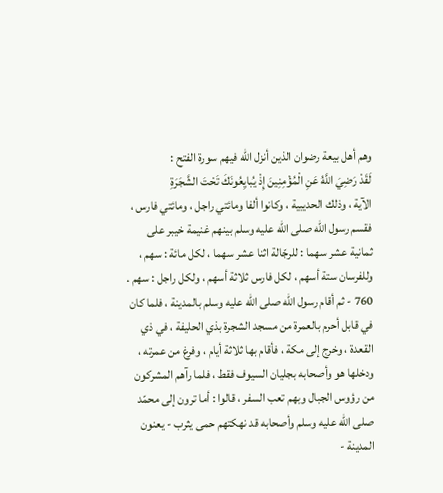وهم أهل بيعة رضوان الذين أنزل اللّه فيهم سورة الفتح :
لَقَدْ رَضِيَ اللَّهُ عَنِ الْمُؤْمِنِينَ إِذْ يُبايِعُونَكَ تَحْتَ الشَّجَرَةِ
الآية ، وذلك الحديبية ، وكانوا ألفا ومائتي راجل ، ومائتي فارس ، فقسم رسول اللّه صلى اللّه عليه وسلم بينهم غنيمة خيبر على ثمانية عشر سهما : للرجّالة اثنا عشر سهما ، لكل مائة : سهم ، وللفرسان ستة أسهم ، لكل فارس ثلاثة أسهم ، ولكل راجل : سهم .
760 - ثم أقام رسول اللّه صلى اللّه عليه وسلم بالمدينة ، فلما كان في قابل أحرم بالعمرة من مسجد الشجرة بذي الحليفة ، في ذي القعدة ، وخرج إلى مكة ، فأقام بها ثلاثة أيام ، وفرغ من عمرته ، ودخلها هو وأصحابه بجليان السيوف فقط ، فلما رآهم المشركون من رؤوس الجبال وبهم تعب السفر ، قالوا : أما ترون إلى محمّد صلى اللّه عليه وسلم وأصحابه قد نهكتهم حمى يثرب - يعنون المدينة -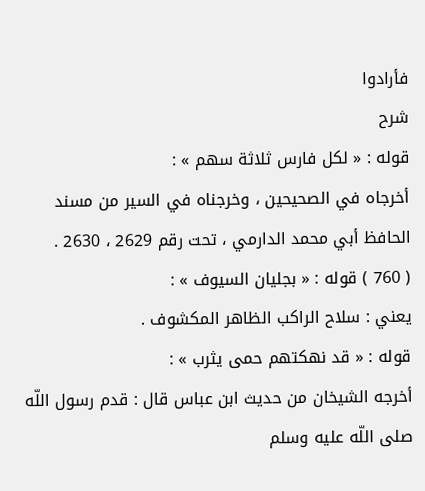فأرادوا
شرح
قوله : « لكل فارس ثلاثة سهم » :
أخرجاه في الصحيحين ، وخرجناه في السير من مسند الحافظ أبي محمد الدارمي ، تحت رقم 2629 ، 2630 .
( 760 ) قوله : « بجليان السيوف » :
يعني : سلاح الراكب الظاهر المكشوف .
قوله : « قد نهكتهم حمى يثرب » :
أخرجه الشيخان من حديث ابن عباس قال : قدم رسول اللّه صلى اللّه عليه وسلم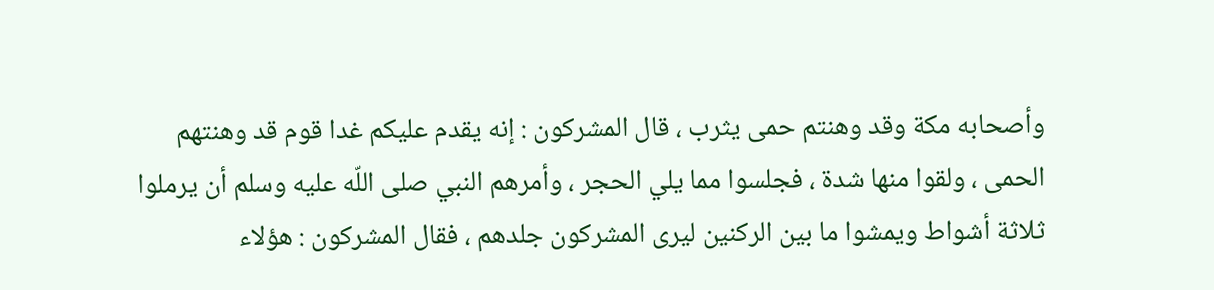وأصحابه مكة وقد وهنتم حمى يثرب ، قال المشركون : إنه يقدم عليكم غدا قوم قد وهنتهم الحمى ، ولقوا منها شدة ، فجلسوا مما يلي الحجر ، وأمرهم النبي صلى اللّه عليه وسلم أن يرملوا ثلاثة أشواط ويمشوا ما بين الركنين ليرى المشركون جلدهم ، فقال المشركون : هؤلاء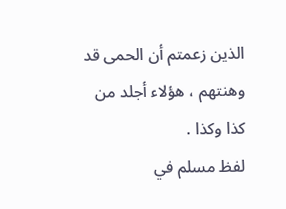الذين زعمتم أن الحمى قد وهنتهم ، هؤلاء أجلد من كذا وكذا .
لفظ مسلم في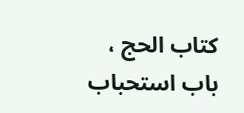كتاب الحج ، باب استحباب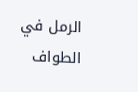الرمل في الطواف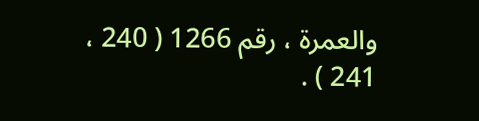والعمرة ، رقم 1266 ( 240 ، 241 ) .